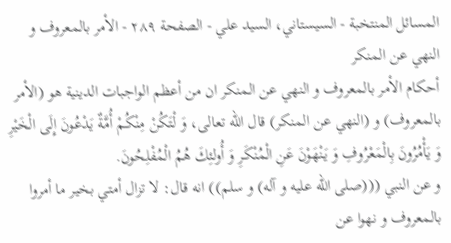المسائل المنتخبة - السيستاني، السيد علي - الصفحة ٢٨٩ - الأمر بالمعروف و النهي عن المنكر
أحكام الأمر بالمعروف و النهي عن المنكر ان من أعظم الواجبات الدينية هو (الأمر بالمعروف) و (النهي عن المنكر) قال اللّه تعالى، وَ لْتَكُنْ مِنْكُمْ أُمَّةٌ يَدْعُونَ إِلَى الْخَيْرِ وَ يَأْمُرُونَ بِالْمَعْرُوفِ وَ يَنْهَوْنَ عَنِ الْمُنْكَرِ وَ أُولئِكَ هُمُ الْمُفْلِحُونَ.
و عن النبي (((صلى الله عليه و آله) و سلم)) انه قال: لا تزال أمتي بخير ما أمروا بالمعروف و نهوا عن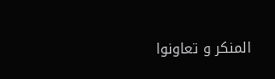المنكر و تعاونوا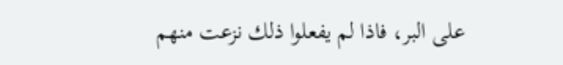على البر، فاذا لم يفعلوا ذلك نزعت منهم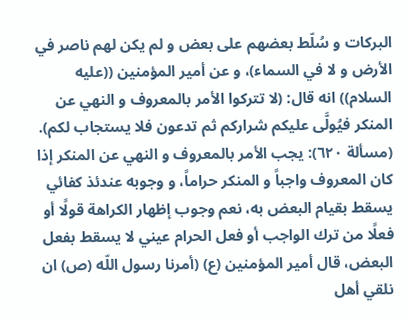البركات و سُلّط بعضهم على بعض و لم يكن لهم ناصر في الأرض و لا في السماء)، و عن أمير المؤمنين ((عليه السلام)) انه قال: (لا تتركوا الأمر بالمعروف و النهي عن المنكر فيُولَّى عليكم شراركم ثم تدعون فلا يستجاب لكم).
(مسألة ٦٢٠): يجب الأمر بالمعروف و النهي عن المنكر إذا كان المعروف واجباً و المنكر حراماً، و وجوبه عندئذ كفائي يسقط بقيام البعض به، نعم وجوب إظهار الكراهة قولًا أو فعلًا من ترك الواجب أو فعل الحرام عيني لا يسقط بفعل البعض، قال أمير المؤمنين (ع) (أمرنا رسول اللّه (ص) ان نلقي أهل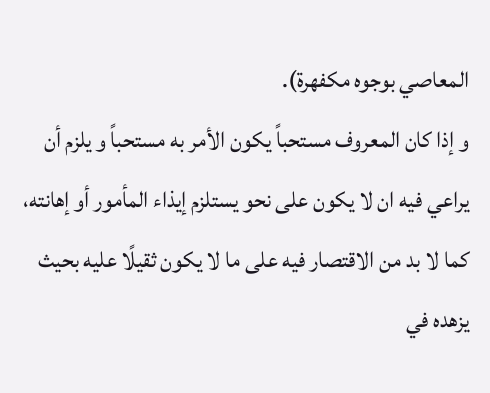المعاصي بوجوه مكفهرة).
و إذا كان المعروف مستحباً يكون الأمر به مستحباً و يلزم أن يراعي فيه ان لا يكون على نحو يستلزم إيذاء المأمور أو إهانته، كما لا بد من الاقتصار فيه على ما لا يكون ثقيلًا عليه بحيث يزهده في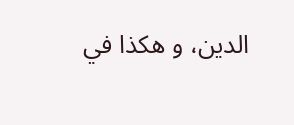الدين، و هكذا في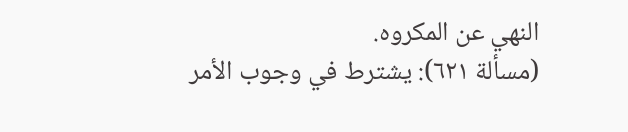النهي عن المكروه.
(مسألة ٦٢١): يشترط في وجوب الأمر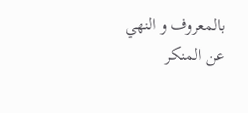بالمعروف و النهي عن المنكر